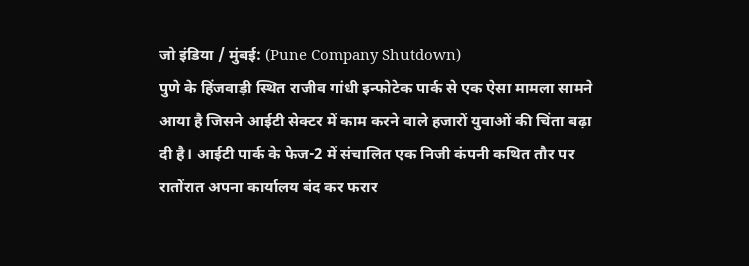जो इंडिया / मुंबई: (Pune Company Shutdown)
पुणे के हिंजवाड़ी स्थित राजीव गांधी इन्फोटेक पार्क से एक ऐसा मामला सामने आया है जिसने आईटी सेक्टर में काम करने वाले हजारों युवाओं की चिंता बढ़ा दी है। आईटी पार्क के फेज-2 में संचालित एक निजी कंपनी कथित तौर पर रातोंरात अपना कार्यालय बंद कर फरार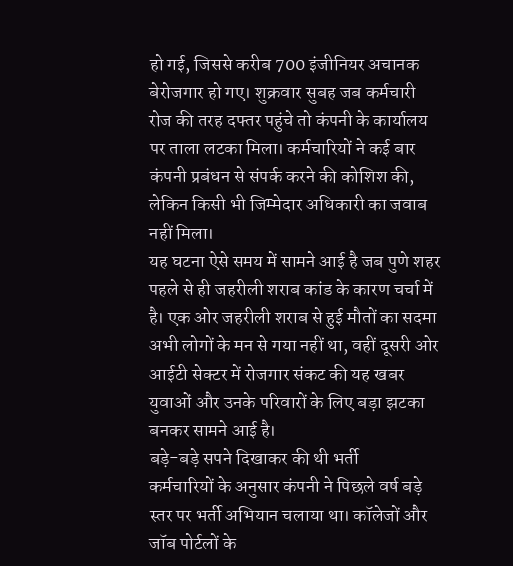हो गई, जिससे करीब 700 इंजीनियर अचानक बेरोजगार हो गए। शुक्रवार सुबह जब कर्मचारी रोज की तरह दफ्तर पहुंचे तो कंपनी के कार्यालय पर ताला लटका मिला। कर्मचारियों ने कई बार कंपनी प्रबंधन से संपर्क करने की कोशिश की, लेकिन किसी भी जिम्मेदार अधिकारी का जवाब नहीं मिला।
यह घटना ऐसे समय में सामने आई है जब पुणे शहर पहले से ही जहरीली शराब कांड के कारण चर्चा में है। एक ओर जहरीली शराब से हुई मौतों का सदमा अभी लोगों के मन से गया नहीं था, वहीं दूसरी ओर आईटी सेक्टर में रोजगार संकट की यह खबर युवाओं और उनके परिवारों के लिए बड़ा झटका बनकर सामने आई है।
बड़े-बड़े सपने दिखाकर की थी भर्ती
कर्मचारियों के अनुसार कंपनी ने पिछले वर्ष बड़े स्तर पर भर्ती अभियान चलाया था। कॉलेजों और जॉब पोर्टलों के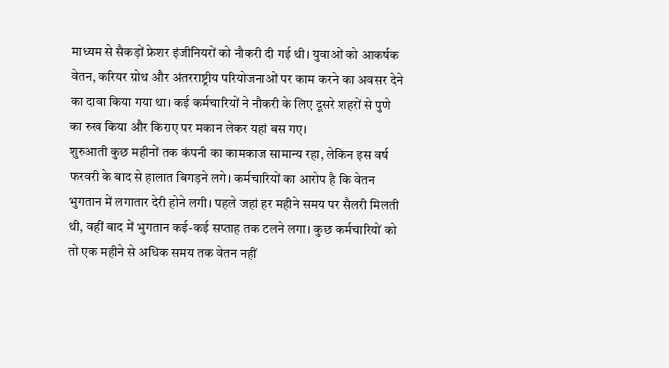माध्यम से सैकड़ों फ्रेशर इंजीनियरों को नौकरी दी गई थी। युवाओं को आकर्षक वेतन, करियर ग्रोथ और अंतरराष्ट्रीय परियोजनाओं पर काम करने का अवसर देने का दावा किया गया था। कई कर्मचारियों ने नौकरी के लिए दूसरे शहरों से पुणे का रुख किया और किराए पर मकान लेकर यहां बस गए।
शुरुआती कुछ महीनों तक कंपनी का कामकाज सामान्य रहा, लेकिन इस वर्ष फरवरी के बाद से हालात बिगड़ने लगे। कर्मचारियों का आरोप है कि वेतन भुगतान में लगातार देरी होने लगी। पहले जहां हर महीने समय पर सैलरी मिलती थी, वहीं बाद में भुगतान कई-कई सप्ताह तक टलने लगा। कुछ कर्मचारियों को तो एक महीने से अधिक समय तक वेतन नहीं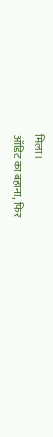मिला।
ऑडिट का बहाना, फिर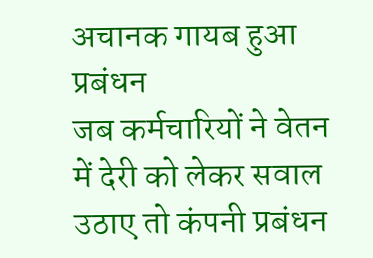अचानक गायब हुआ प्रबंधन
जब कर्मचारियों ने वेतन में देरी को लेकर सवाल उठाए तो कंपनी प्रबंधन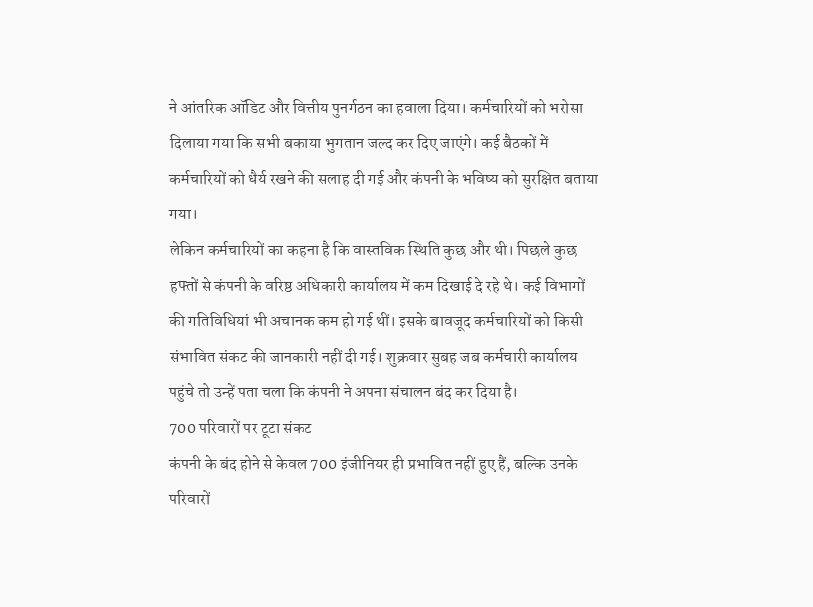ने आंतरिक ऑडिट और वित्तीय पुनर्गठन का हवाला दिया। कर्मचारियों को भरोसा दिलाया गया कि सभी बकाया भुगतान जल्द कर दिए जाएंगे। कई बैठकों में कर्मचारियों को धैर्य रखने की सलाह दी गई और कंपनी के भविष्य को सुरक्षित बताया गया।
लेकिन कर्मचारियों का कहना है कि वास्तविक स्थिति कुछ और थी। पिछले कुछ हफ्तों से कंपनी के वरिष्ठ अधिकारी कार्यालय में कम दिखाई दे रहे थे। कई विभागों की गतिविधियां भी अचानक कम हो गई थीं। इसके बावजूद कर्मचारियों को किसी संभावित संकट की जानकारी नहीं दी गई। शुक्रवार सुबह जब कर्मचारी कार्यालय पहुंचे तो उन्हें पता चला कि कंपनी ने अपना संचालन बंद कर दिया है।
700 परिवारों पर टूटा संकट
कंपनी के बंद होने से केवल 700 इंजीनियर ही प्रभावित नहीं हुए हैं, बल्कि उनके परिवारों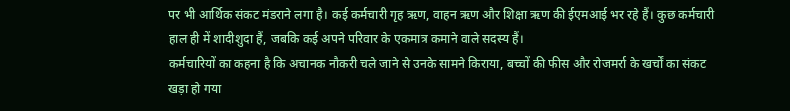पर भी आर्थिक संकट मंडराने लगा है। कई कर्मचारी गृह ऋण, वाहन ऋण और शिक्षा ऋण की ईएमआई भर रहे हैं। कुछ कर्मचारी हाल ही में शादीशुदा हैं, जबकि कई अपने परिवार के एकमात्र कमाने वाले सदस्य हैं।
कर्मचारियों का कहना है कि अचानक नौकरी चले जाने से उनके सामने किराया, बच्चों की फीस और रोजमर्रा के खर्चों का संकट खड़ा हो गया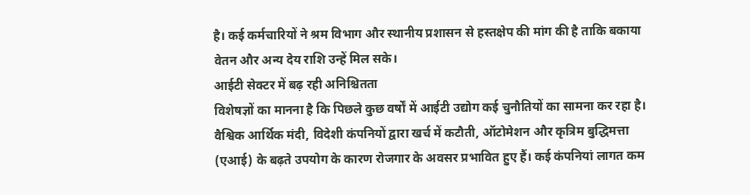है। कई कर्मचारियों ने श्रम विभाग और स्थानीय प्रशासन से हस्तक्षेप की मांग की है ताकि बकाया वेतन और अन्य देय राशि उन्हें मिल सके।
आईटी सेक्टर में बढ़ रही अनिश्चितता
विशेषज्ञों का मानना है कि पिछले कुछ वर्षों में आईटी उद्योग कई चुनौतियों का सामना कर रहा है। वैश्विक आर्थिक मंदी, विदेशी कंपनियों द्वारा खर्च में कटौती, ऑटोमेशन और कृत्रिम बुद्धिमत्ता (एआई) के बढ़ते उपयोग के कारण रोजगार के अवसर प्रभावित हुए हैं। कई कंपनियां लागत कम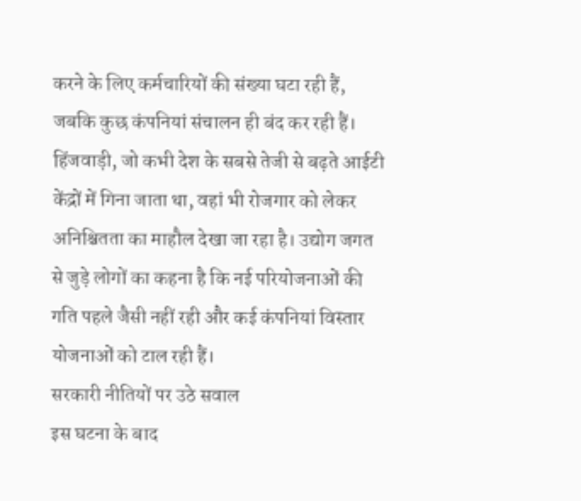करने के लिए कर्मचारियों की संख्या घटा रही हैं, जबकि कुछ कंपनियां संचालन ही बंद कर रही हैं।
हिंजवाड़ी, जो कभी देश के सबसे तेजी से बढ़ते आईटी केंद्रों में गिना जाता था, वहां भी रोजगार को लेकर अनिश्चितता का माहौल देखा जा रहा है। उद्योग जगत से जुड़े लोगों का कहना है कि नई परियोजनाओं की गति पहले जैसी नहीं रही और कई कंपनियां विस्तार योजनाओं को टाल रही हैं।
सरकारी नीतियों पर उठे सवाल
इस घटना के बाद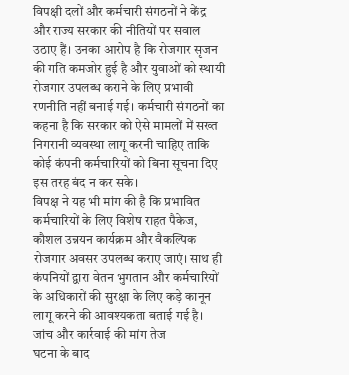विपक्षी दलों और कर्मचारी संगठनों ने केंद्र और राज्य सरकार की नीतियों पर सवाल उठाए हैं। उनका आरोप है कि रोजगार सृजन की गति कमजोर हुई है और युवाओं को स्थायी रोजगार उपलब्ध कराने के लिए प्रभावी रणनीति नहीं बनाई गई। कर्मचारी संगठनों का कहना है कि सरकार को ऐसे मामलों में सख्त निगरानी व्यवस्था लागू करनी चाहिए ताकि कोई कंपनी कर्मचारियों को बिना सूचना दिए इस तरह बंद न कर सके।
विपक्ष ने यह भी मांग की है कि प्रभावित कर्मचारियों के लिए विशेष राहत पैकेज, कौशल उन्नयन कार्यक्रम और वैकल्पिक रोजगार अवसर उपलब्ध कराए जाएं। साथ ही कंपनियों द्वारा वेतन भुगतान और कर्मचारियों के अधिकारों की सुरक्षा के लिए कड़े कानून लागू करने की आवश्यकता बताई गई है।
जांच और कार्रवाई की मांग तेज
घटना के बाद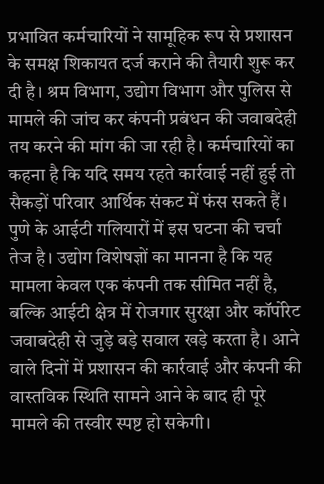प्रभावित कर्मचारियों ने सामूहिक रूप से प्रशासन के समक्ष शिकायत दर्ज कराने की तैयारी शुरू कर दी है। श्रम विभाग, उद्योग विभाग और पुलिस से मामले की जांच कर कंपनी प्रबंधन की जवाबदेही तय करने की मांग की जा रही है। कर्मचारियों का कहना है कि यदि समय रहते कार्रवाई नहीं हुई तो सैकड़ों परिवार आर्थिक संकट में फंस सकते हैं।
पुणे के आईटी गलियारों में इस घटना की चर्चा तेज है। उद्योग विशेषज्ञों का मानना है कि यह मामला केवल एक कंपनी तक सीमित नहीं है, बल्कि आईटी क्षेत्र में रोजगार सुरक्षा और कॉर्पोरेट जवाबदेही से जुड़े बड़े सवाल खड़े करता है। आने वाले दिनों में प्रशासन की कार्रवाई और कंपनी की वास्तविक स्थिति सामने आने के बाद ही पूरे मामले की तस्वीर स्पष्ट हो सकेगी।